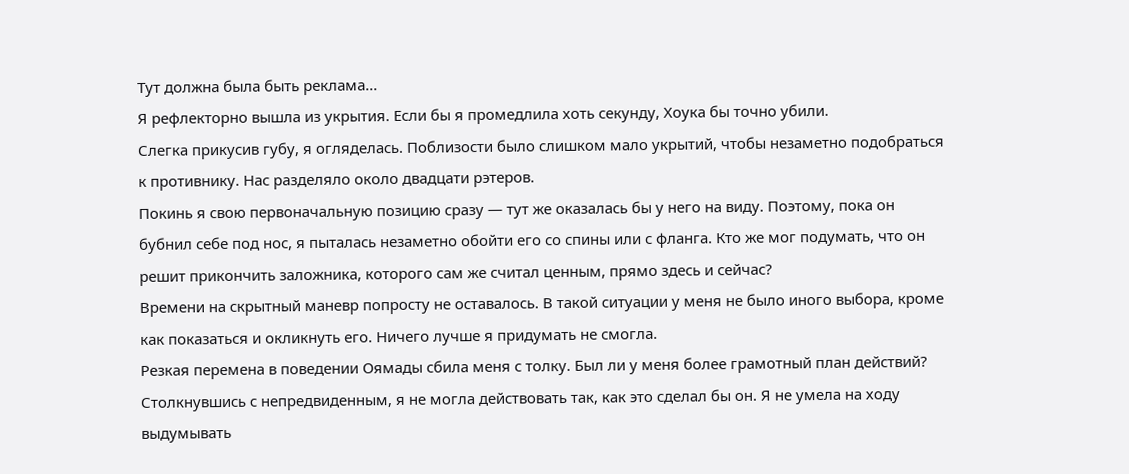Тут должна была быть реклама...
Я рефлекторно вышла из укрытия. Если бы я промедлила хоть секунду, Хоука бы точно убили.
Слегка прикусив губу, я огляделась. Поблизости было слишком мало укрытий, чтобы незаметно подобраться к противнику. Нас разделяло около двадцати рэтеров.
Покинь я свою первоначальную позицию сразу — тут же оказалась бы у него на виду. Поэтому, пока он бубнил себе под нос, я пыталась незаметно обойти его со спины или с фланга. Кто же мог подумать, что он решит прикончить заложника, которого сам же считал ценным, прямо здесь и сейчас?
Времени на скрытный маневр попросту не оставалось. В такой ситуации у меня не было иного выбора, кроме как показаться и окликнуть его. Ничего лучше я придумать не смогла.
Резкая перемена в поведении Оямады сбила меня с толку. Был ли у меня более грамотный план действий? Столкнувшись с непредвиденным, я не могла действовать так, как это сделал бы он. Я не умела на ходу выдумывать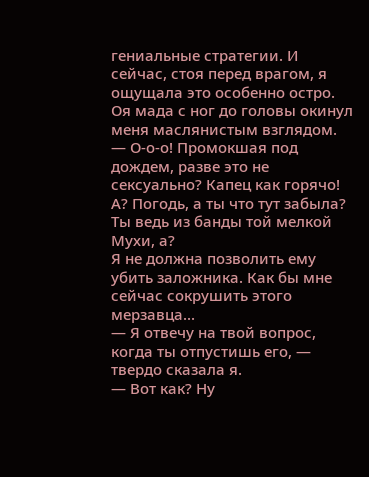гениальные стратегии. И сейчас, стоя перед врагом, я ощущала это особенно остро.
Оя мада с ног до головы окинул меня маслянистым взглядом.
— О-о-о! Промокшая под дождем, разве это не сексуально? Капец как горячо! А? Погодь, а ты что тут забыла? Ты ведь из банды той мелкой Мухи, а?
Я не должна позволить ему убить заложника. Как бы мне сейчас сокрушить этого мерзавца...
— Я отвечу на твой вопрос, когда ты отпустишь его, — твердо сказала я.
— Вот как? Ну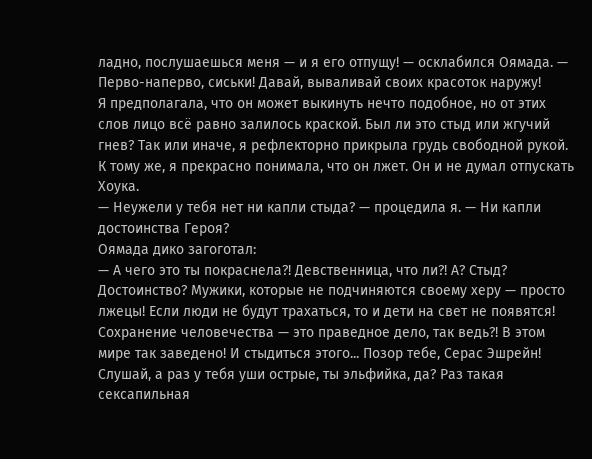ладно, послушаешься меня — и я его отпущу! — осклабился Оямада. — Перво-наперво, сиськи! Давай, вываливай своих красоток наружу!
Я предполагала, что он может выкинуть нечто подобное, но от этих слов лицо всё равно залилось краской. Был ли это стыд или жгучий гнев? Так или иначе, я рефлекторно прикрыла грудь свободной рукой. К тому же, я прекрасно понимала, что он лжет. Он и не думал отпускать Хоука.
— Неужели у тебя нет ни капли стыда? — процедила я. — Ни капли достоинства Героя?
Оямада дико загоготал:
— А чего это ты покраснела?! Девственница, что ли?! А? Стыд? Достоинство? Мужики, которые не подчиняются своему херу — просто лжецы! Если люди не будут трахаться, то и дети на свет не появятся! Сохранение человечества — это праведное дело, так ведь?! В этом мире так заведено! И стыдиться этого... Позор тебе, Серас Эшрейн! Слушай, а раз у тебя уши острые, ты эльфийка, да? Раз такая сексапильная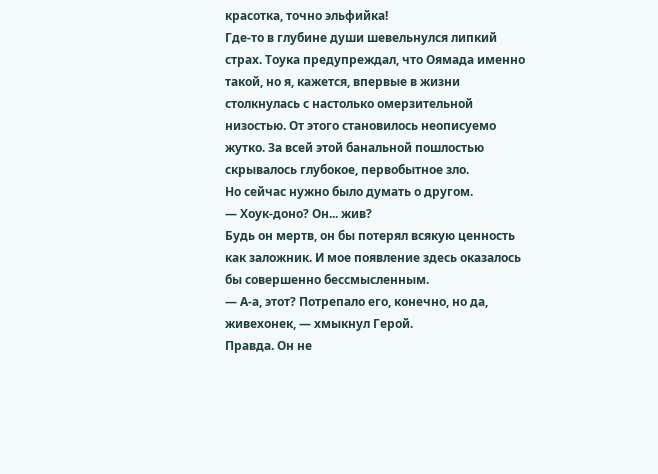красотка, точно эльфийка!
Где-то в глубине души шевельнулся липкий страх. Тоука предупреждал, что Оямада именно такой, но я, кажется, впервые в жизни столкнулась с настолько омерзительной низостью. От этого становилось неописуемо жутко. За всей этой банальной пошлостью скрывалось глубокое, первобытное зло.
Но сейчас нужно было думать о другом.
— Хоук-доно? Он... жив?
Будь он мертв, он бы потерял всякую ценность как заложник. И мое появление здесь оказалось бы совершенно бессмысленным.
— А-а, этот? Потрепало его, конечно, но да, живехонек, — хмыкнул Герой.
Правда. Он не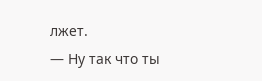лжет.
— Ну так что ты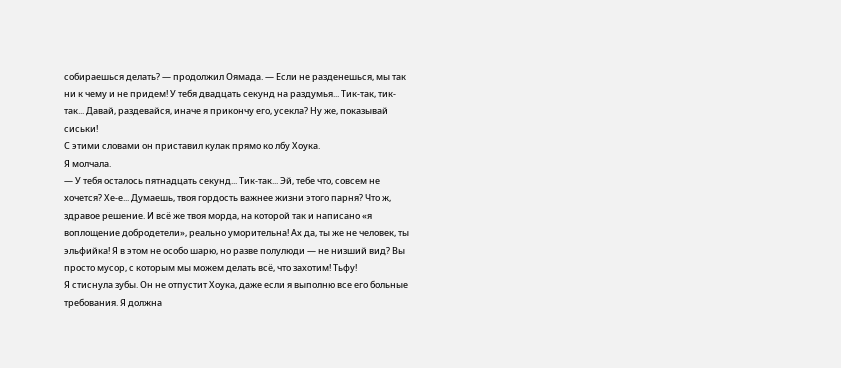собираешься делать? — продолжил Оямада. — Если не разденешься, мы так ни к чему и не придем! У тебя двадцать секунд на раздумья... Тик-так, тик-так... Давай, раздевайся, иначе я прикончу его, усекла? Ну же, показывай сиськи!
С этими словами он приставил кулак прямо ко лбу Хоука.
Я молчала.
— У тебя осталось пятнадцать секунд... Тик-так... Эй, тебе что, совсем не хочется? Хе-е... Думаешь, твоя гордость важнее жизни этого парня? Что ж, здравое решение. И всё же твоя морда, на которой так и написано «я воплощение добродетели», реально уморительна! Ах да, ты же не человек, ты эльфийка! Я в этом не особо шарю, но разве полулюди — не низший вид? Вы просто мусор, с которым мы можем делать всё, что захотим! Тьфу!
Я стиснула зубы. Он не отпустит Хоука, даже если я выполню все его больные требования. Я должна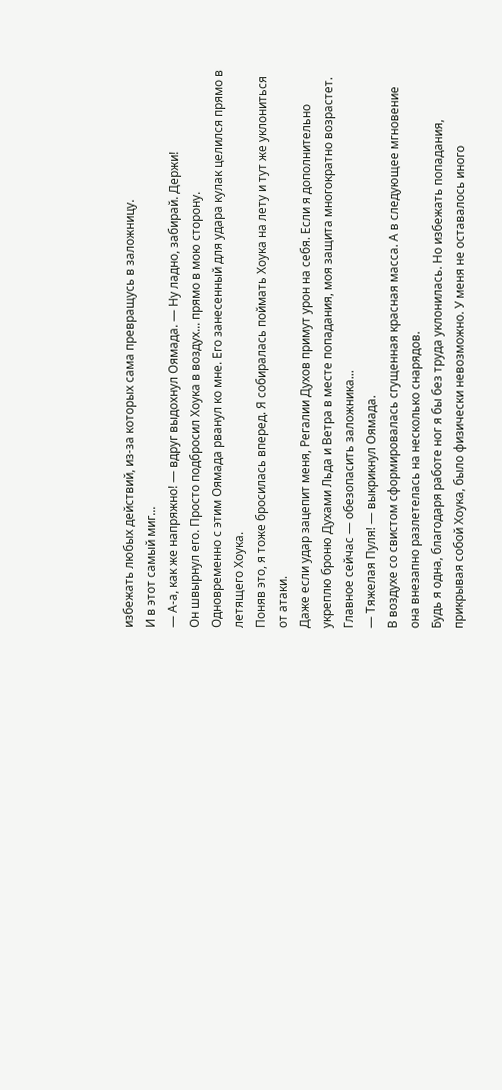избежать любых действий, из-за которых сама превращусь в заложницу.
И в этот самый миг...
— А-а, как же напряжно! — вдруг выдохнул Оямада. — Ну ладно, забирай. Держи!
Он швырнул его. Просто подбросил Хоука в воздух... прямо в мою сторону.
Одновременно с этим Оямада рванул ко мне. Его занесенный для удара кулак целился прямо в летящего Хоука.
Поняв это, я тоже бросилась вперед. Я собиралась поймать Хоука на лету и тут же уклониться от атаки.
Даже если удар зацепит меня, Регалии Духов примут урон на себя. Если я дополнительно укреплю броню Духами Льда и Ветра в месте попадания, моя защита многократно возрастет. Главное сейчас — обезопасить заложника...
— Тяжелая Пуля! — выкрикнул Оямада.
В воздухе со свистом сформировалась сгущенная красная масса. А в следующее мгновение она внезапно разлетелась на несколько снарядов.
Будь я одна, благодаря работе ног я бы без труда уклонилась. Но избежать попадания, прикрывая собой Хоука, было физически невозможно. У меня не оставалось иного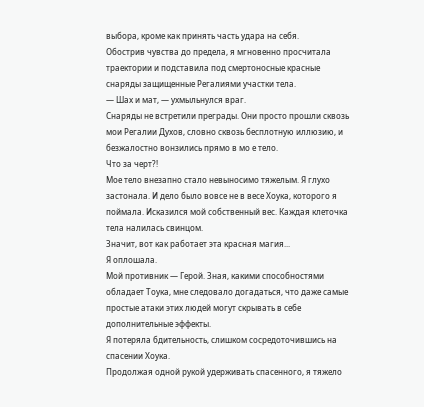выбора, кроме как принять часть удара на себя.
Обострив чувства до предела, я мгновенно просчитала траектории и подставила под смертоносные красные снаряды защищенные Регалиями участки тела.
— Шах и мат, — ухмыльнулся враг.
Снаряды не встретили преграды. Они просто прошли сквозь мои Регалии Духов, словно сквозь бесплотную иллюзию, и безжалостно вонзились прямо в мо е тело.
Что за черт?!
Мое тело внезапно стало невыносимо тяжелым. Я глухо застонала. И дело было вовсе не в весе Хоука, которого я поймала. Исказился мой собственный вес. Каждая клеточка тела налилась свинцом.
Значит, вот как работает эта красная магия...
Я оплошала.
Мой противник — Герой. Зная, какими способностями обладает Тоука, мне следовало догадаться, что даже самые простые атаки этих людей могут скрывать в себе дополнительные эффекты.
Я потеряла бдительность, слишком сосредоточившись на спасении Хоука.
Продолжая одной рукой удерживать спасенного, я тяжело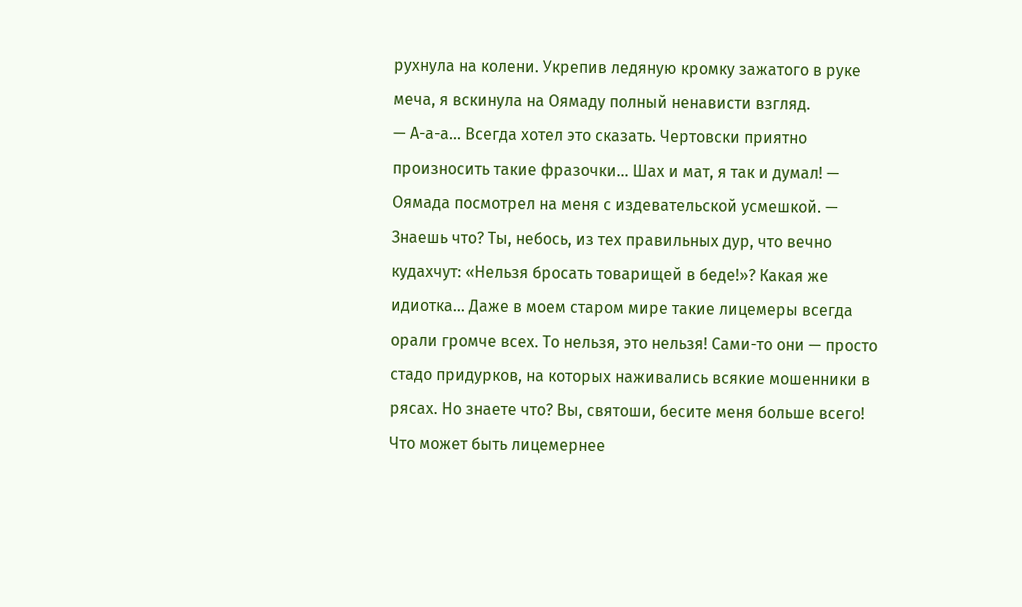рухнула на колени. Укрепив ледяную кромку зажатого в руке меча, я вскинула на Оямаду полный ненависти взгляд.
— А-а-а... Всегда хотел это сказать. Чертовски приятно произносить такие фразочки... Шах и мат, я так и думал! — Оямада посмотрел на меня с издевательской усмешкой. — Знаешь что? Ты, небось, из тех правильных дур, что вечно кудахчут: «Нельзя бросать товарищей в беде!»? Какая же идиотка... Даже в моем старом мире такие лицемеры всегда орали громче всех. То нельзя, это нельзя! Сами-то они — просто стадо придурков, на которых наживались всякие мошенники в рясах. Но знаете что? Вы, святоши, бесите меня больше всего! Что может быть лицемернее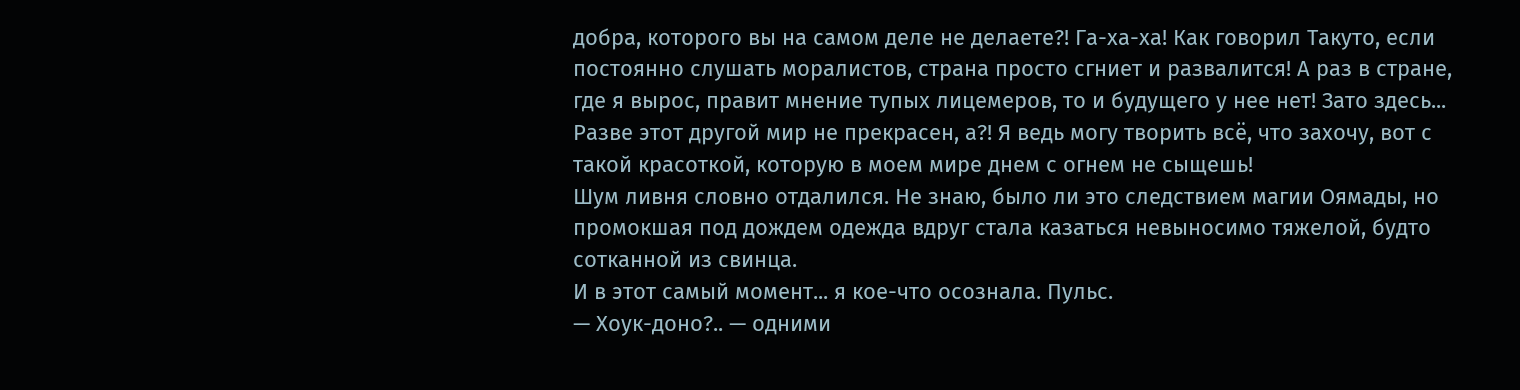добра, которого вы на самом деле не делаете?! Га-ха-ха! Как говорил Такуто, если постоянно слушать моралистов, страна просто сгниет и развалится! А раз в стране, где я вырос, правит мнение тупых лицемеров, то и будущего у нее нет! Зато здесь... Разве этот другой мир не прекрасен, а?! Я ведь могу творить всё, что захочу, вот с такой красоткой, которую в моем мире днем с огнем не сыщешь!
Шум ливня словно отдалился. Не знаю, было ли это следствием магии Оямады, но промокшая под дождем одежда вдруг стала казаться невыносимо тяжелой, будто сотканной из свинца.
И в этот самый момент... я кое-что осознала. Пульс.
— Хоук-доно?.. — одними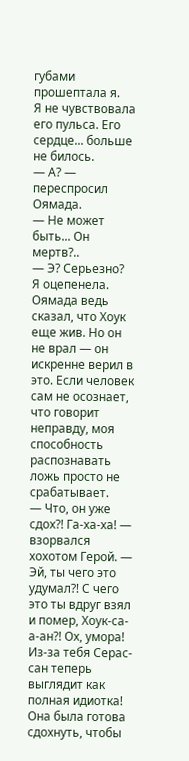губами прошептала я.
Я не чувствовала его пульса. Его сердце... больше не билось.
— А? — переспросил Оямада.
— Не может быть... Он мертв?..
— Э? Серьезно?
Я оцепенела. Оямада ведь сказал, что Хоук еще жив. Но он не врал — он искренне верил в это. Если человек сам не осознает, что говорит неправду, моя способность распознавать ложь просто не срабатывает.
— Что, он уже сдох?! Га-ха-ха! — взорвался хохотом Герой. — Эй, ты чего это удумал?! С чего это ты вдруг взял и помер, Хоук-са-а-ан?! Ох, умора! Из-за тебя Серас-сан теперь выглядит как полная идиотка! Она была готова сдохнуть, чтобы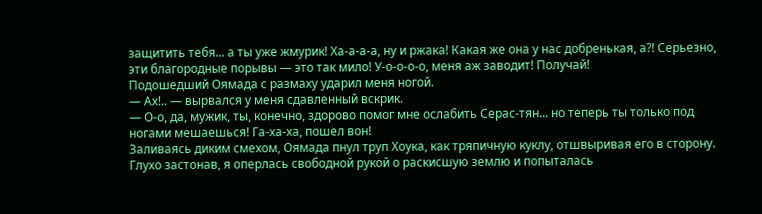защитить тебя... а ты уже жмурик! Ха-а-а-а, ну и ржака! Какая же она у нас добренькая, а?! Серьезно, эти благородные порывы — это так мило! У-о-о-о-о, меня аж заводит! Получай!
Подошедший Оямада с размаху ударил меня ногой.
— Ах!.. — вырвался у меня сдавленный вскрик.
— О-о, да, мужик, ты, конечно, здорово помог мне ослабить Серас-тян... но теперь ты только под ногами мешаешься! Га-ха-ха, пошел вон!
Заливаясь диким смехом, Оямада пнул труп Хоука, как тряпичную куклу, отшвыривая его в сторону.
Глухо застонав, я оперлась свободной рукой о раскисшую землю и попыталась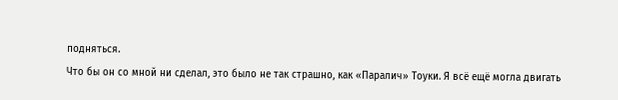подняться.
Что бы он со мной ни сделал, это было не так страшно, как «Паралич» Тоуки. Я всё ещё могла двигать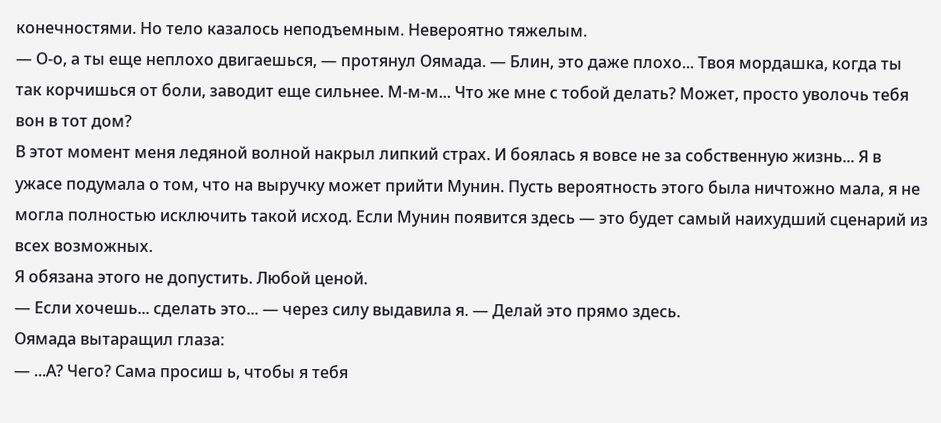конечностями. Но тело казалось неподъемным. Невероятно тяжелым.
— О-о, а ты еще неплохо двигаешься, — протянул Оямада. — Блин, это даже плохо... Твоя мордашка, когда ты так корчишься от боли, заводит еще сильнее. М-м-м... Что же мне с тобой делать? Может, просто уволочь тебя вон в тот дом?
В этот момент меня ледяной волной накрыл липкий страх. И боялась я вовсе не за собственную жизнь... Я в ужасе подумала о том, что на выручку может прийти Мунин. Пусть вероятность этого была ничтожно мала, я не могла полностью исключить такой исход. Если Мунин появится здесь — это будет самый наихудший сценарий из всех возможных.
Я обязана этого не допустить. Любой ценой.
— Если хочешь... сделать это... — через силу выдавила я. — Делай это прямо здесь.
Оямада вытаращил глаза:
— ...А? Чего? Сама просиш ь, чтобы я тебя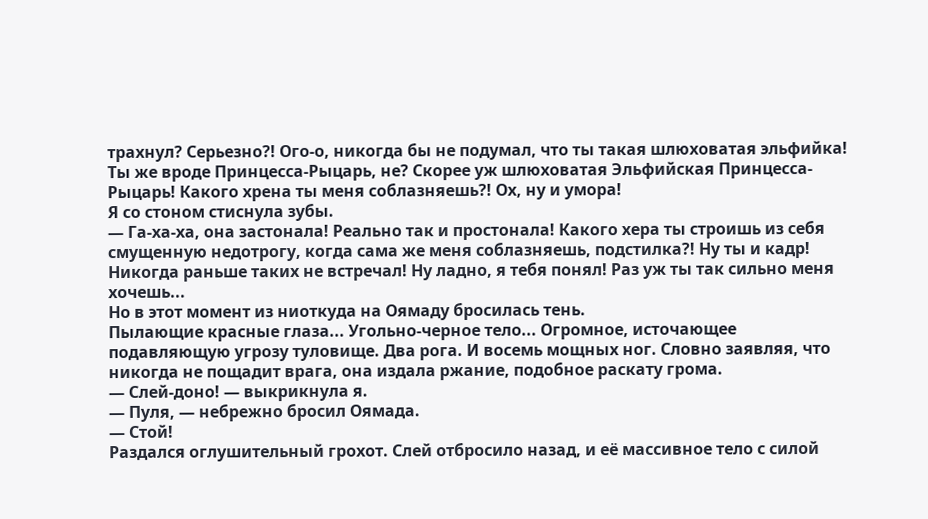трахнул? Серьезно?! Ого-о, никогда бы не подумал, что ты такая шлюховатая эльфийка! Ты же вроде Принцесса-Рыцарь, не? Скорее уж шлюховатая Эльфийская Принцесса-Рыцарь! Какого хрена ты меня соблазняешь?! Ох, ну и умора!
Я со стоном стиснула зубы.
— Га-ха-ха, она застонала! Реально так и простонала! Какого хера ты строишь из себя смущенную недотрогу, когда сама же меня соблазняешь, подстилка?! Ну ты и кадр! Никогда раньше таких не встречал! Ну ладно, я тебя понял! Раз уж ты так сильно меня хочешь...
Но в этот момент из ниоткуда на Оямаду бросилась тень.
Пылающие красные глаза... Угольно-черное тело... Огромное, источающее подавляющую угрозу туловище. Два рога. И восемь мощных ног. Словно заявляя, что никогда не пощадит врага, она издала ржание, подобное раскату грома.
— Слей-доно! — выкрикнула я.
— Пуля, — небрежно бросил Оямада.
— Стой!
Раздался оглушительный грохот. Слей отбросило назад, и её массивное тело с силой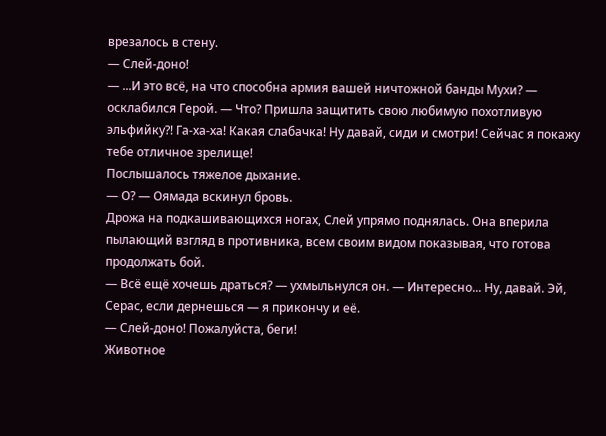врезалось в стену.
— Слей-доно!
— ...И это всё, на что способна армия вашей ничтожной банды Мухи? — осклабился Герой. — Что? Пришла защитить свою любимую похотливую эльфийку?! Га-ха-ха! Какая слабачка! Ну давай, сиди и смотри! Сейчас я покажу тебе отличное зрелище!
Послышалось тяжелое дыхание.
— О? — Оямада вскинул бровь.
Дрожа на подкашивающихся ногах, Слей упрямо поднялась. Она вперила пылающий взгляд в противника, всем своим видом показывая, что готова продолжать бой.
— Всё ещё хочешь драться? — ухмыльнулся он. — Интересно... Ну, давай. Эй, Серас, если дернешься — я прикончу и её.
— Слей-доно! Пожалуйста, беги!
Животное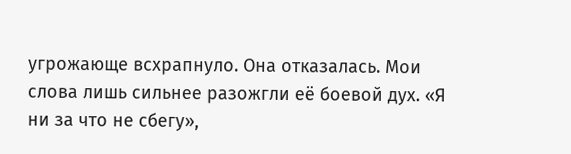угрожающе всхрапнуло. Она отказалась. Мои слова лишь сильнее разожгли её боевой дух. «Я ни за что не сбегу»,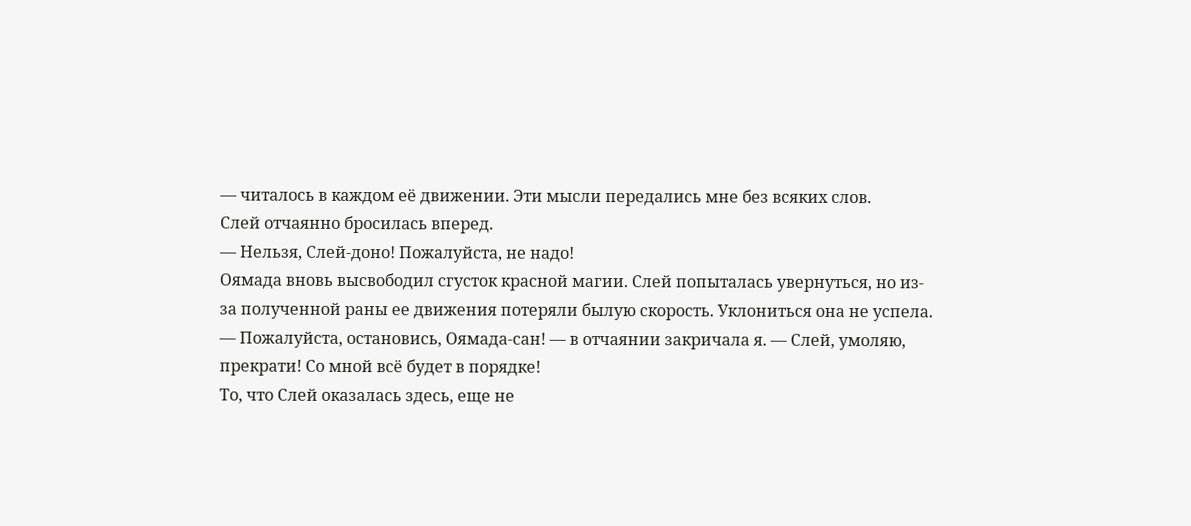— читалось в каждом её движении. Эти мысли передались мне без всяких слов.
Слей отчаянно бросилась вперед.
— Нельзя, Слей-доно! Пожалуйста, не надо!
Оямада вновь высвободил сгусток красной магии. Слей попыталась увернуться, но из-за полученной раны ее движения потеряли былую скорость. Уклониться она не успела.
— Пожалуйста, остановись, Оямада-сан! — в отчаянии закричала я. — Слей, умоляю, прекрати! Со мной всё будет в порядке!
То, что Слей оказалась здесь, еще не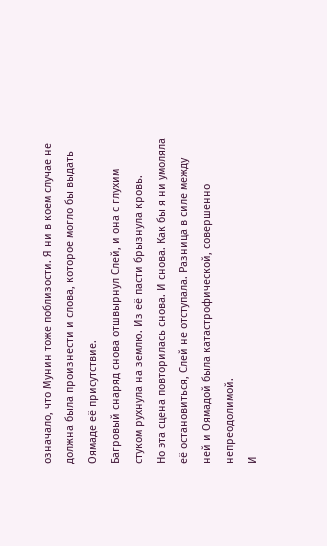означало, что Мунин тоже поблизости. Я ни в коем случае не должна была произнести и слова, которое могло бы выдать Оямаде её присутствие.
Багровый снаряд снова отшвырнул Слей, и она с глухим стуком рухнула на землю. Из её пасти брызнула кровь.
Но эта сцена повторилась снова. И снова. Как бы я ни умоляла её остановиться, Слей не отступала. Разница в силе между ней и Оямадой была катастрофической, совершенно непреодолимой.
И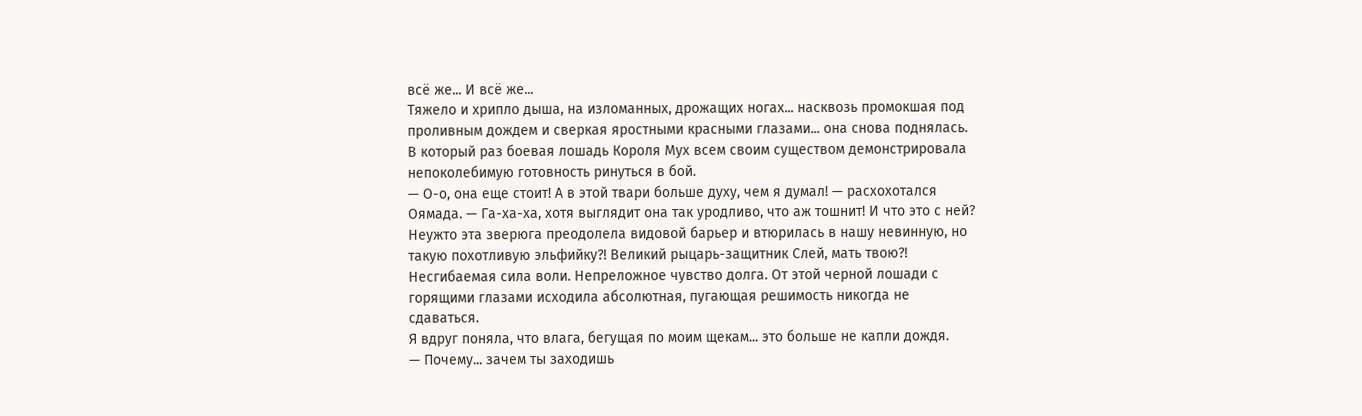всё же... И всё же...
Тяжело и хрипло дыша, на изломанных, дрожащих ногах... насквозь промокшая под проливным дождем и сверкая яростными красными глазами... она снова поднялась.
В который раз боевая лошадь Короля Мух всем своим существом демонстрировала непоколебимую готовность ринуться в бой.
— О-о, она еще стоит! А в этой твари больше духу, чем я думал! — расхохотался Оямада. — Га-ха-ха, хотя выглядит она так уродливо, что аж тошнит! И что это с ней? Неужто эта зверюга преодолела видовой барьер и втюрилась в нашу невинную, но такую похотливую эльфийку?! Великий рыцарь-защитник Слей, мать твою?!
Несгибаемая сила воли. Непреложное чувство долга. От этой черной лошади с горящими глазами исходила абсолютная, пугающая решимость никогда не сдаваться.
Я вдруг поняла, что влага, бегущая по моим щекам... это больше не капли дождя.
— Почему... зачем ты заходишь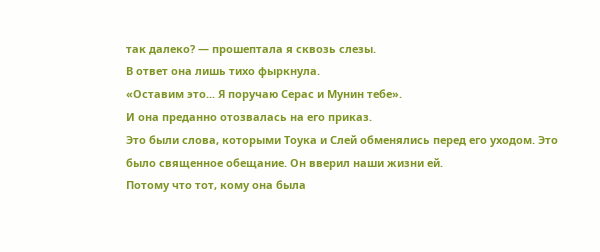так далеко? — прошептала я сквозь слезы.
В ответ она лишь тихо фыркнула.
«Оставим это... Я поручаю Серас и Мунин тебе».
И она преданно отозвалась на его приказ.
Это были слова, которыми Тоука и Слей обменялись перед его уходом. Это было священное обещание. Он вверил наши жизни ей.
Потому что тот, кому она была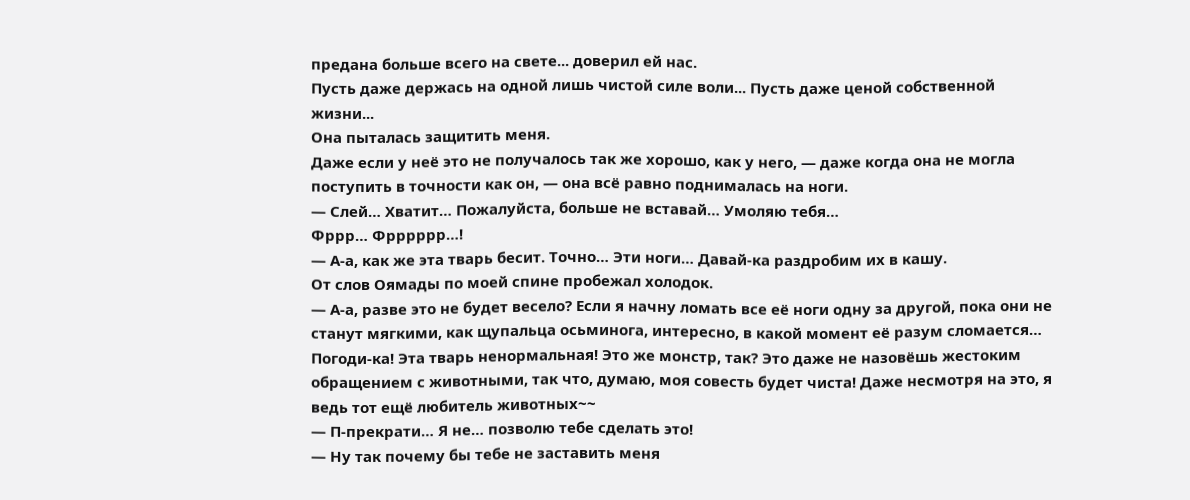предана больше всего на свете... доверил ей нас.
Пусть даже держась на одной лишь чистой силе воли... Пусть даже ценой собственной жизни...
Она пыталась защитить меня.
Даже если у неё это не получалось так же хорошо, как у него, — даже когда она не могла поступить в точности как он, — она всё равно поднималась на ноги.
— Слей… Хватит… Пожалуйста, больше не вставай… Умоляю тебя…
Фррр… Фрррррр…!
— А-а, как же эта тварь бесит. Точно… Эти ноги… Давай-ка раздробим их в кашу.
От слов Оямады по моей спине пробежал холодок.
— А-а, разве это не будет весело? Если я начну ломать все её ноги одну за другой, пока они не станут мягкими, как щупальца осьминога, интересно, в какой момент её разум сломается… Погоди-ка! Эта тварь ненормальная! Это же монстр, так? Это даже не назовёшь жестоким обращением с животными, так что, думаю, моя совесть будет чиста! Даже несмотря на это, я ведь тот ещё любитель животных~~
— П-прекрати… Я не… позволю тебе сделать это!
— Ну так почему бы тебе не заставить меня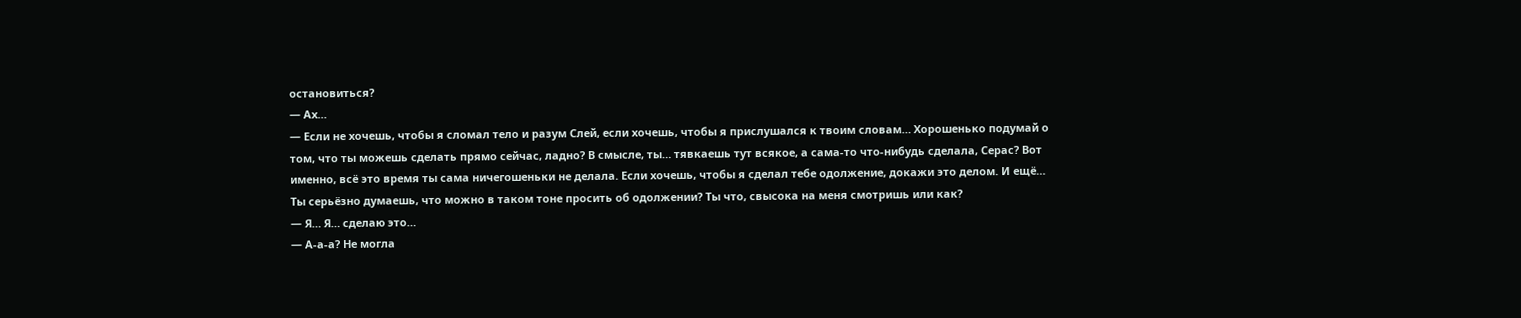остановиться?
— Ах…
— Если не хочешь, чтобы я сломал тело и разум Слей, если хочешь, чтобы я прислушался к твоим словам… Хорошенько подумай о том, что ты можешь сделать прямо сейчас, ладно? В смысле, ты… тявкаешь тут всякое, а сама-то что-нибудь сделала, Серас? Вот именно, всё это время ты сама ничегошеньки не делала. Если хочешь, чтобы я сделал тебе одолжение, докажи это делом. И ещё… Ты серьёзно думаешь, что можно в таком тоне просить об одолжении? Ты что, свысока на меня смотришь или как?
— Я… Я… сделаю это…
— А-а-а? Не могла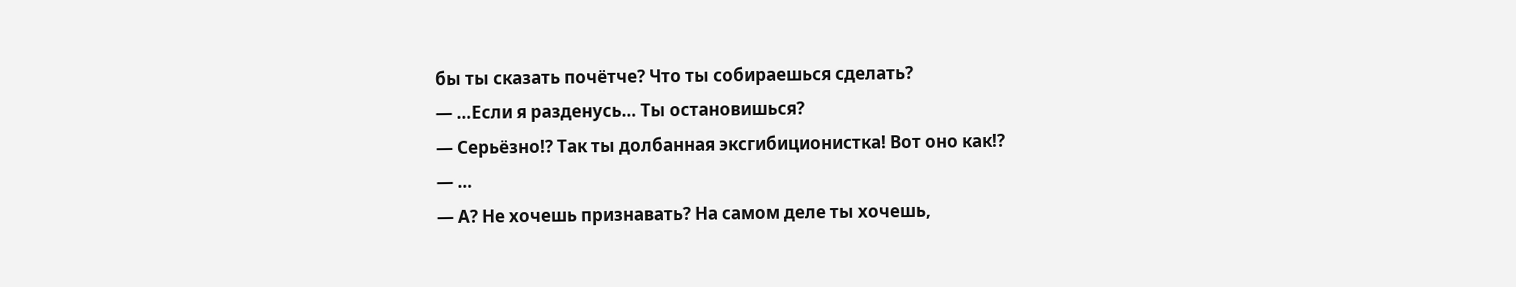бы ты сказать почётче? Что ты собираешься сделать?
— …Если я разденусь… Ты остановишься?
— Серьёзно!? Так ты долбанная эксгибиционистка! Вот оно как!?
— …
— А? Не хочешь признавать? На самом деле ты хочешь,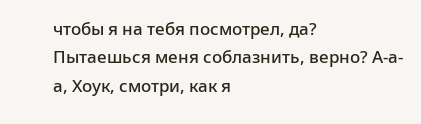чтобы я на тебя посмотрел, да? Пытаешься меня соблазнить, верно? А-а-а, Хоук, смотри, как я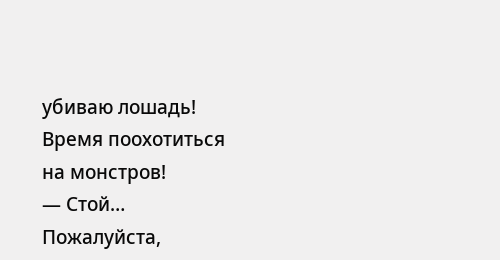убиваю лошадь! Время поохотиться на монстров!
— Стой… Пожалуйста,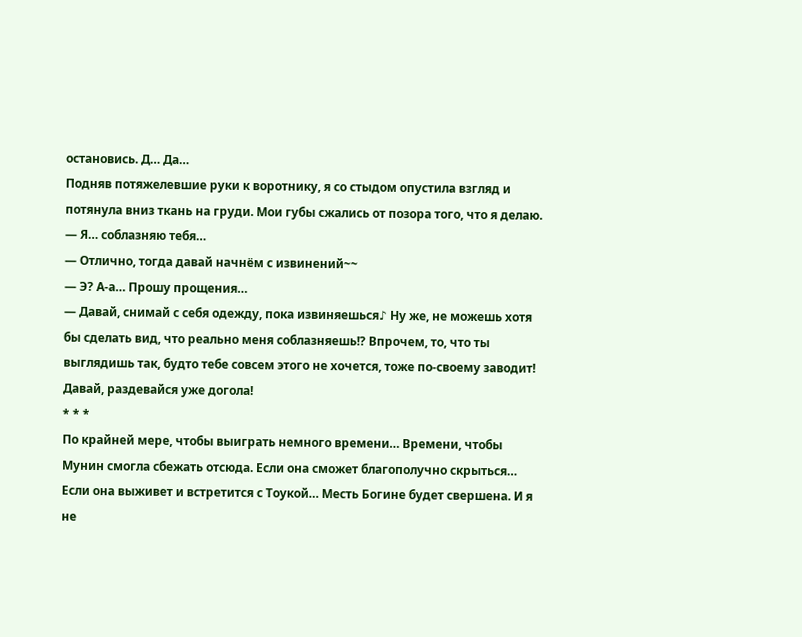остановись. Д… Да…
Подняв потяжелевшие руки к воротнику, я со стыдом опустила взгляд и потянула вниз ткань на груди. Мои губы сжались от позора того, что я делаю.
— Я… соблазняю тебя…
— Отлично, тогда давай начнём с извинений~~
— Э? А-а… Прошу прощения…
— Давай, снимай с себя одежду, пока извиняешься♪ Ну же, не можешь хотя бы сделать вид, что реально меня соблазняешь!? Впрочем, то, что ты выглядишь так, будто тебе совсем этого не хочется, тоже по-своему заводит! Давай, раздевайся уже догола!
* * *
По крайней мере, чтобы выиграть немного времени… Времени, чтобы Мунин смогла сбежать отсюда. Если она сможет благополучно скрыться… Если она выживет и встретится с Тоукой… Месть Богине будет свершена. И я не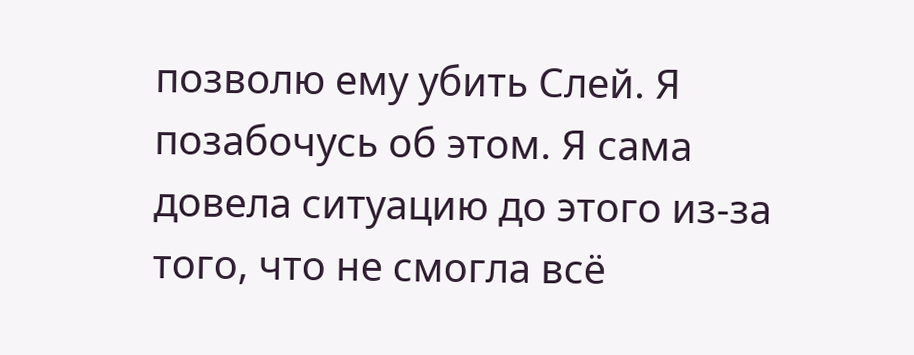позволю ему убить Слей. Я позабочусь об этом. Я сама довела ситуацию до этого из-за того, что не смогла всё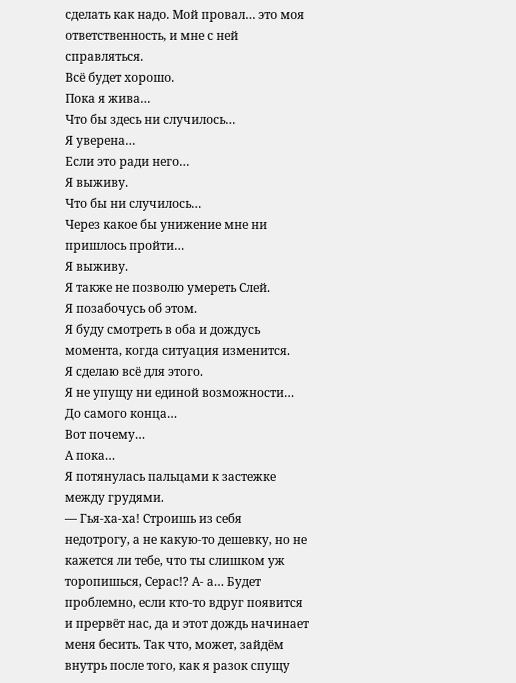сделать как надо. Мой провал… это моя ответственность, и мне с ней справляться.
Всё будет хорошо.
Пока я жива…
Что бы здесь ни случилось…
Я уверена…
Если это ради него…
Я выживу.
Что бы ни случилось…
Через какое бы унижение мне ни пришлось пройти…
Я выживу.
Я также не позволю умереть Слей.
Я позабочусь об этом.
Я буду смотреть в оба и дождусь момента, когда ситуация изменится.
Я сделаю всё для этого.
Я не упущу ни единой возможности…
До самого конца…
Вот почему…
А пока…
Я потянулась пальцами к застежке между грудями.
— Гья-ха-ха! Строишь из себя недотрогу, а не какую-то дешевку, но не кажется ли тебе, что ты слишком уж торопишься, Серас!? А- а… Будет проблемно, если кто-то вдруг появится и прервёт нас, да и этот дождь начинает меня бесить. Так что, может, зайдём внутрь после того, как я разок спущу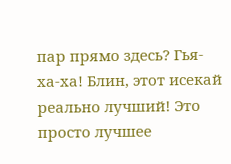пар прямо здесь? Гья-ха-ха! Блин, этот исекай реально лучший! Это просто лучшее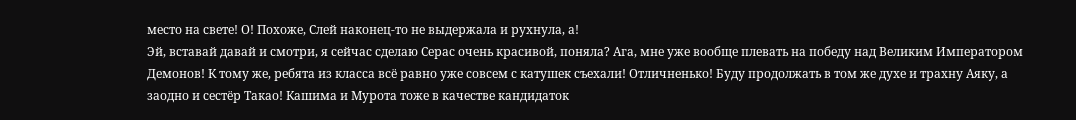место на свете! О! Похоже, Слей наконец-то не выдержала и рухнула, а!
Эй, вставай давай и смотри, я сейчас сделаю Серас очень красивой, поняла? Ага, мне уже вообще плевать на победу над Великим Императором Демонов! К тому же, ребята из класса всё равно уже совсем с катушек съехали! Отличненько! Буду продолжать в том же духе и трахну Аяку, а заодно и сестёр Такао! Кашима и Мурота тоже в качестве кандидаток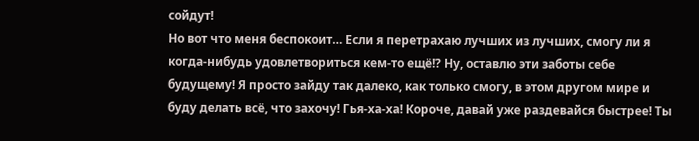сойдут!
Но вот что меня беспокоит… Если я перетрахаю лучших из лучших, смогу ли я когда-нибудь удовлетвориться кем-то ещё!? Ну, оставлю эти заботы себе будущему! Я просто зайду так далеко, как только смогу, в этом другом мире и буду делать всё, что захочу! Гья-ха-ха! Короче, давай уже раздевайся быстрее! Ты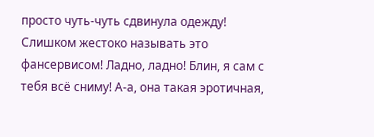просто чуть-чуть сдвинула одежду!
Слишком жестоко называть это фансервисом! Ладно, ладно! Блин, я сам с тебя всё сниму! А-а, она такая эротичная,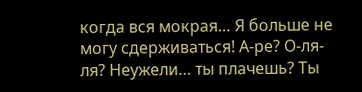когда вся мокрая… Я больше не могу сдерживаться! А-ре? О-ля-ля? Неужели… ты плачешь? Ты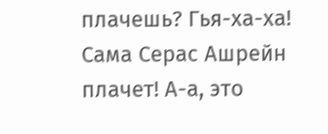плачешь? Гья-ха-ха! Сама Серас Ашрейн плачет! А-а, это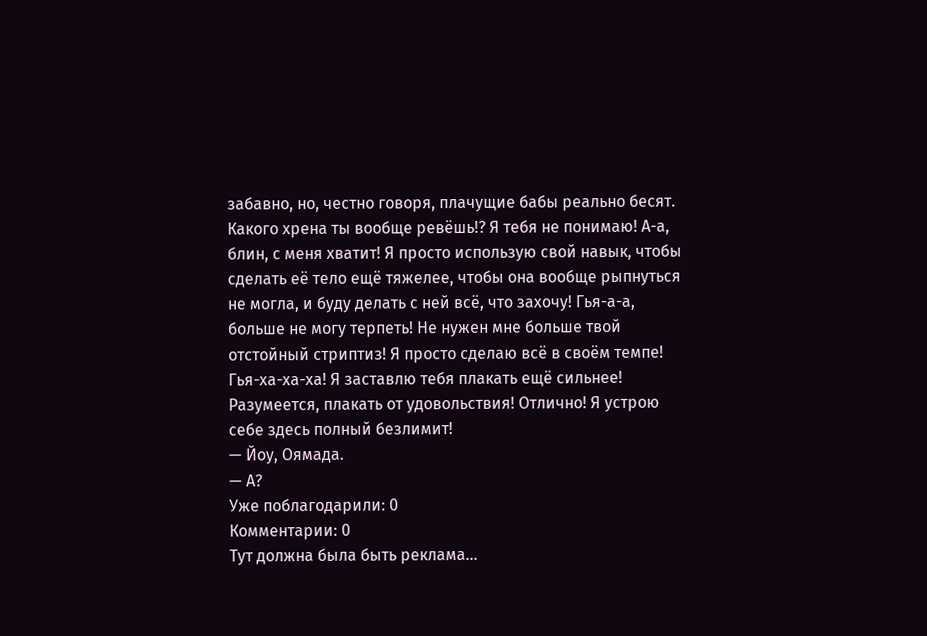забавно, но, честно говоря, плачущие бабы реально бесят.
Какого хрена ты вообще ревёшь!? Я тебя не понимаю! А-а, блин, с меня хватит! Я просто использую свой навык, чтобы сделать её тело ещё тяжелее, чтобы она вообще рыпнуться не могла, и буду делать с ней всё, что захочу! Гья-а-а, больше не могу терпеть! Не нужен мне больше твой отстойный стриптиз! Я просто сделаю всё в своём темпе! Гья-ха-ха-ха! Я заставлю тебя плакать ещё сильнее! Разумеется, плакать от удовольствия! Отлично! Я устрою себе здесь полный безлимит!
— Йоу, Оямада.
— А?
Уже поблагодарили: 0
Комментарии: 0
Тут должна была быть реклама...